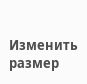Изменить размер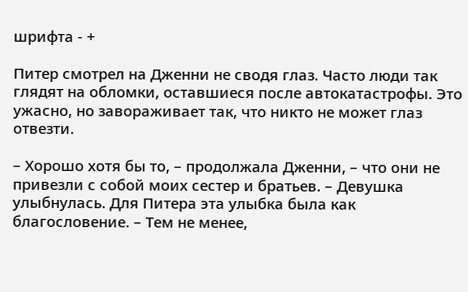шрифта - +

Питер смотрел на Дженни не сводя глаз. Часто люди так глядят на обломки, оставшиеся после автокатастрофы. Это ужасно, но завораживает так, что никто не может глаз отвезти.

– Хорошо хотя бы то, – продолжала Дженни, – что они не привезли с собой моих сестер и братьев. – Девушка улыбнулась. Для Питера эта улыбка была как благословение. – Тем не менее,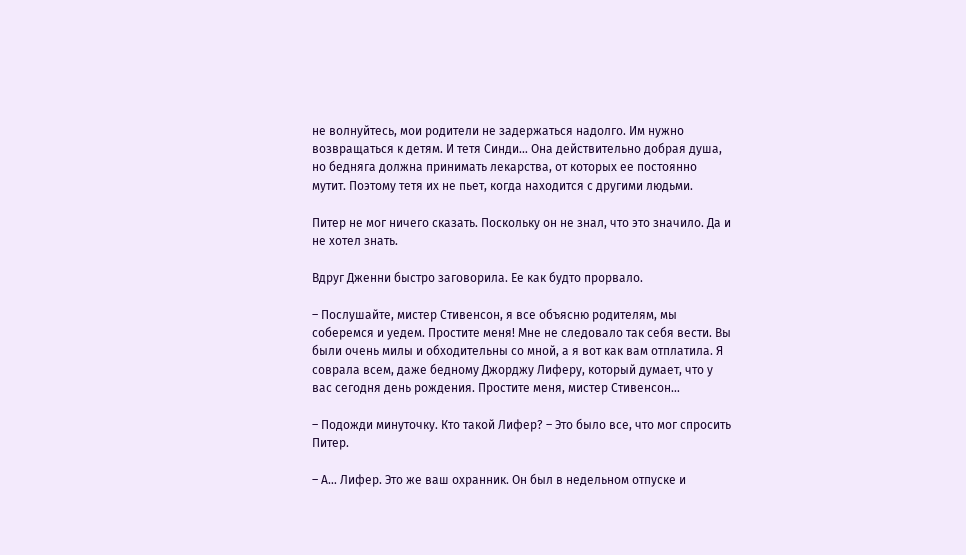не волнуйтесь, мои родители не задержаться надолго. Им нужно возвращаться к детям. И тетя Синди… Она действительно добрая душа, но бедняга должна принимать лекарства, от которых ее постоянно мутит. Поэтому тетя их не пьет, когда находится с другими людьми.

Питер не мог ничего сказать. Поскольку он не знал, что это значило. Да и не хотел знать.

Вдруг Дженни быстро заговорила. Ее как будто прорвало.

– Послушайте, мистер Стивенсон, я все объясню родителям, мы соберемся и уедем. Простите меня! Мне не следовало так себя вести. Вы были очень милы и обходительны со мной, а я вот как вам отплатила. Я соврала всем, даже бедному Джорджу Лиферу, который думает, что у вас сегодня день рождения. Простите меня, мистер Стивенсон…

– Подожди минуточку. Кто такой Лифер? – Это было все, что мог спросить Питер.

– А… Лифер. Это же ваш охранник. Он был в недельном отпуске и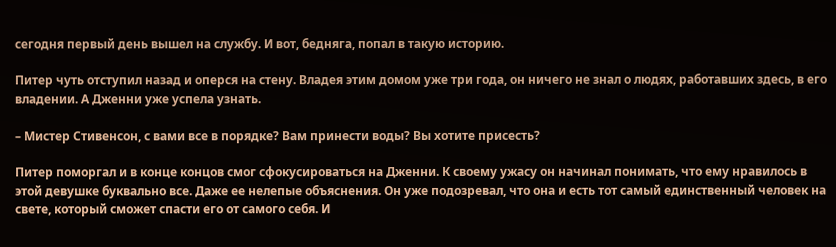сегодня первый день вышел на службу. И вот, бедняга, попал в такую историю.

Питер чуть отступил назад и оперся на стену. Владея этим домом уже три года, он ничего не знал о людях, работавших здесь, в его владении. А Дженни уже успела узнать.

– Мистер Стивенсон, с вами все в порядке? Вам принести воды? Вы хотите присесть?

Питер поморгал и в конце концов смог сфокусироваться на Дженни. К своему ужасу он начинал понимать, что ему нравилось в этой девушке буквально все. Даже ее нелепые объяснения. Он уже подозревал, что она и есть тот самый единственный человек на свете, который сможет спасти его от самого себя. И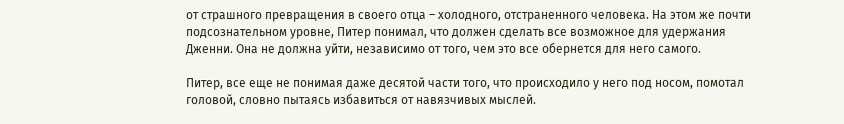от страшного превращения в своего отца – холодного, отстраненного человека. На этом же почти подсознательном уровне, Питер понимал, что должен сделать все возможное для удержания Дженни. Она не должна уйти, независимо от того, чем это все обернется для него самого.

Питер, все еще не понимая даже десятой части того, что происходило у него под носом, помотал головой, словно пытаясь избавиться от навязчивых мыслей.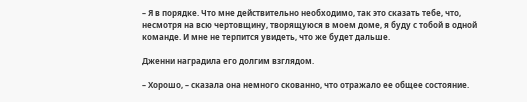– Я в порядке. Что мне действительно необходимо, так это сказать тебе, что, несмотря на всю чертовщину, творящуюся в моем доме, я буду с тобой в одной команде. И мне не терпится увидеть, что же будет дальше.

Дженни наградила его долгим взглядом.

– Хорошо, – сказала она немного скованно, что отражало ее общее состояние.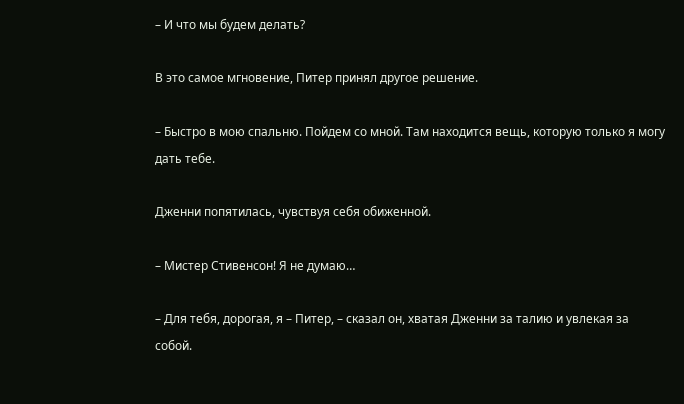– И что мы будем делать?

В это самое мгновение, Питер принял другое решение.

– Быстро в мою спальню. Пойдем со мной. Там находится вещь, которую только я могу дать тебе.

Дженни попятилась, чувствуя себя обиженной.

– Мистер Стивенсон! Я не думаю…

– Для тебя, дорогая, я – Питер, – сказал он, хватая Дженни за талию и увлекая за собой.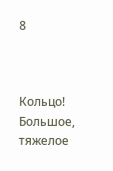8



Кольцо! Большое, тяжелое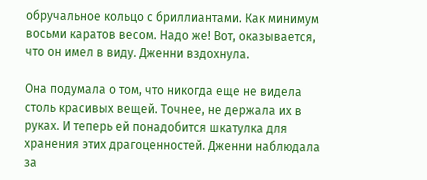обручальное кольцо с бриллиантами. Как минимум восьми каратов весом. Надо же! Вот, оказывается, что он имел в виду. Дженни вздохнула.

Она подумала о том, что никогда еще не видела столь красивых вещей. Точнее, не держала их в руках. И теперь ей понадобится шкатулка для хранения этих драгоценностей. Дженни наблюдала за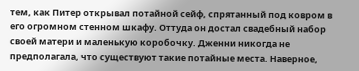тем, как Питер открывал потайной сейф, спрятанный под ковром в его огромном стенном шкафу. Оттуда он достал свадебный набор своей матери и маленькую коробочку. Дженни никогда не предполагала, что существуют такие потайные места. Наверное,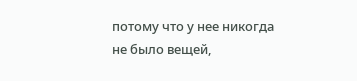потому что у нее никогда не было вещей,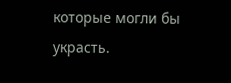которые могли бы украсть.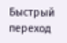Быстрый переход